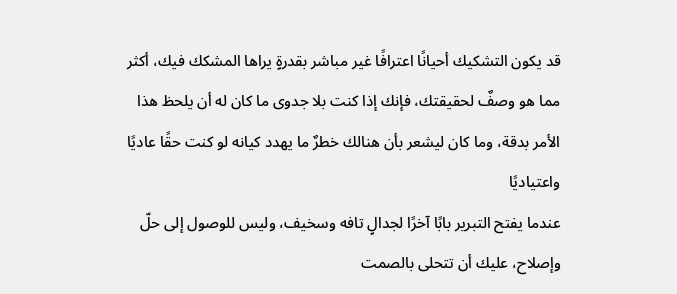قد يكون التشكيك أحيانًا اعترافًا غير مباشر بقدرةٍ يراها المشكك فيك، أكثر مما هو وصفٌ لحقيقتك، فإنك إذا كنت بلا جدوى ما كان له أن يلحظ هذا الأمر بدقة، وما كان ليشعر بأن هنالك خطرٌ ما يهدد كيانه لو كنت حقًا عاديًا واعتياديًا
عندما يفتح التبرير بابًا آخرًا لجدالٍ تافه وسخيف، وليس للوصول إلى حلّ وإصلاح، عليك أن تتحلى بالصمت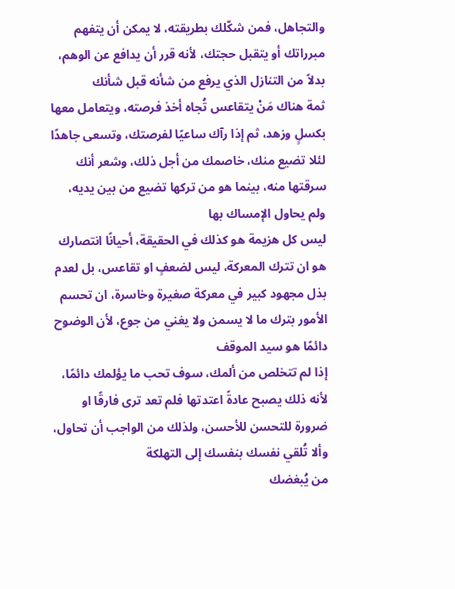والتجاهل، فمن شكّلك بطريقته، لا يمكن أن يتفهم مبرراتك أو يتقبل حجتك، لأنه قرر أن يدافع عن الوهم، بدلاً من التنازل الذي يرفع من شأنه قبل شأنك
ثمة هناك مَنْ يتقاعس تُجاه أخذ فرصته، ويتعامل معها بكسلٍ وزهد، ثم إذا رآك ساعيًا لفرصتك، وتسعى جاهدًا لئلا تضيع منك، خاصمك من أجل ذلك، وشعر أنك سرقتها منه، بينما هو من تركها تضيع من بين يديه، ولم يحاول الإمساك بها
ليس كل هزيمة هو كذلك في الحقيقة، أحيانًا انتصارك هو ان تترك المعركة، ليس لضعفٍ او تقاعس، بل لعدم بذل مجهود كبير في معركة صغيرة وخاسرة، ان تحسم الأمور بترك ما لا يسمن ولا يغني من جوع، لأن الوضوح دائمًا هو سيد الموقف
إذا لم تتخلص من ألمك، سوف تحب ما يؤلمك دائمًا، لأنه ذلك يصبح عادةً اعتدتها فلم تعد ترى فارقًا او ضرورة للتحسن للأحسن، ولذلك من الواجب أن تحاول، وألا تُلقي نفسك بنفسك إلى التهلكة
من يُبغضك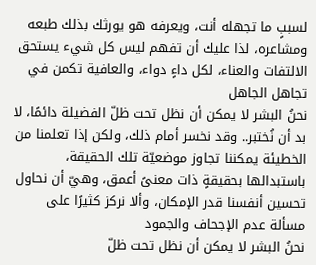لسببٍ ما تجهله أنت، ويعرفه هو يورثك بذلك طبعه ومشاعره، لذا عليك أن تفهم ليس كل شيء يستحق الالتفات والعناء، لكل داءٍ دواء، والعافية تكمن في تجاهل الجاهل
نحنُ البشر لا يمكن أن نظل تحت ظلّ الفضيلة دائمًا، لا بد أن نُختبر.. وقد نخسر أمام ذلك، ولكن إذا تعلمنا من الخطيئة يمكننا تجاوز موضعيّة تلك الحقيقة، باستبدالها بحقيقةٍ ذات معنىً أعمق، وهيّ أن نحاول تحسين أنفسنا قدر الإمكان، وألا نركز كثيرًا على مسألة عدم الإجحاف والجمود
نحنُ البشر لا يمكن أن نظل تحت ظلّ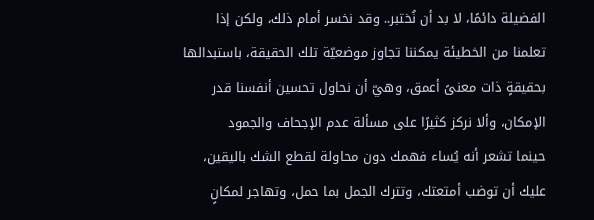الفضيلة دائمًا، لا بد أن نُختبر.. وقد نخسر أمام ذلك، ولكن إذا تعلمنا من الخطيئة يمكننا تجاوز موضعيّة تلك الحقيقة، باستبدالها بحقيقةٍ ذات معنىً أعمق، وهيّ أن نحاول تحسين أنفسنا قدر الإمكان، وألا نركز كثيرًا على مسألة عدم الإجحاف والجمود
حينما تشعر أنه يُساء فهمك دون محاولة لقطع الشك باليقين، عليك أن توضب أمتعتك، وتترك الجمل بما حمل، وتهاجر لمكانٍ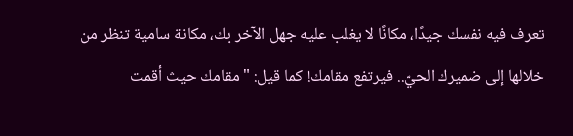تعرف فيه نفسك جيدًا، مكانًا لا يغلب عليه جهل الآخر بك، مكانة سامية تنظر من خلالها إلى ضميرك الحيّ.. فيرتفع مقامك! كما قيل: " مقامك حيث أقمت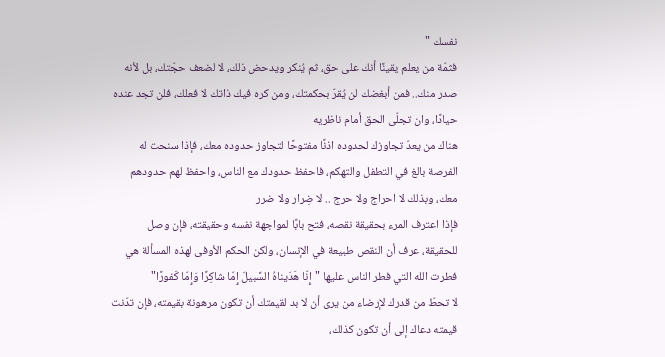نفسك "
فثمّة من يعلم يقينًا أنك على حق، ثم يُنكر ويدحض ذلك، لا لضعف حجّتك، بل لأنه صدر منك.. فمن أبغضك لن يُقرّ بحكمتك، ومن كره فيك ذاتك لا فعلك، فلن تجد عنده حيادًا، وان تجلّى الحق أمام ناظريه
هناك من يعدّ تجاوزك لحدوده اذنًا مفتوحًا لتجاوز حدوده معك، فإذا سنحت له الفرصة بالغ في التطفل والتهكم، فاحفظ حدودك مع الناس، واحفظ لهم حدودهم معك، وبذلك لا احراج ولا حرج .. لا ضِرار ولا ضرر
فإذا اعترف المرء بحقيقة نقصه، فتح بابًا لمواجهة نفسه وحقيقته، فإن وصل للحقيقة، عرف أن النقص طبيعة في الإنسان، ولكن الحكم الأوفى لهذه المسألة هي فطرت الله التي فطر الناس عليها "إِنّا هَدَيناهُ السَّبيلَ إِمّا شاكِرًا وَإِمّا كَفورًا"
لا تحطّ من قدرك لإرضاء من يرى أن لا بد لقيمتك أن تكون مرهونة بقيمته، فإن تدّنت قيمته دعاك إلى أن تكون كذلك،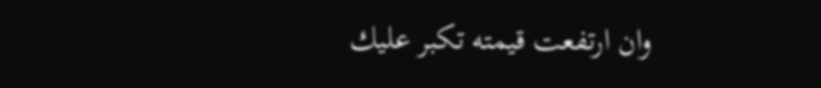وان ارتفعت قيمته تكبر عليك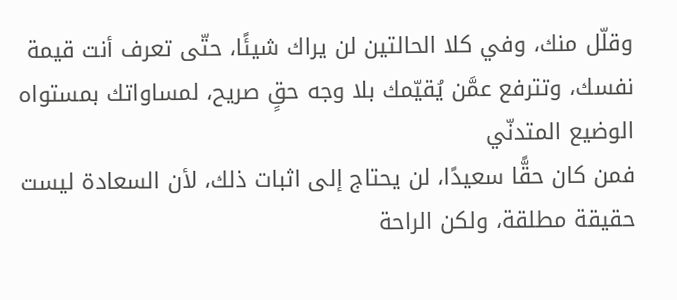وقلّل منك، وفي كلا الحالتين لن يراك شيئًا، حتّى تعرف أنت قيمة نفسك، وتترفع عمَّن يُقيّمك بلا وجه حقٍ صريح، لمساواتك بمستواه الوضيع المتدنّي
فمن كان حقًّا سعيدًا، لن يحتاج إلى اثبات ذلك، لأن السعادة ليست حقيقة مطلقة، ولكن الراحة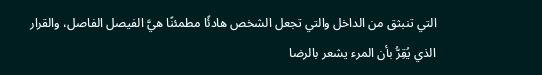التي تنبثق من الداخل والتي تجعل الشخص هادئًا مطمئنًا هيَّ الفيصل الفاصل، والقرار الذي يُقِرُّ بأن المرء يشعر بالرضا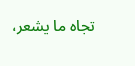تجاه ما يشعر،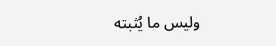وليس ما يُثبته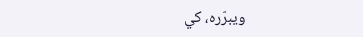ويبرّره، كي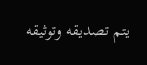يتم تصديقه وتوثيقه